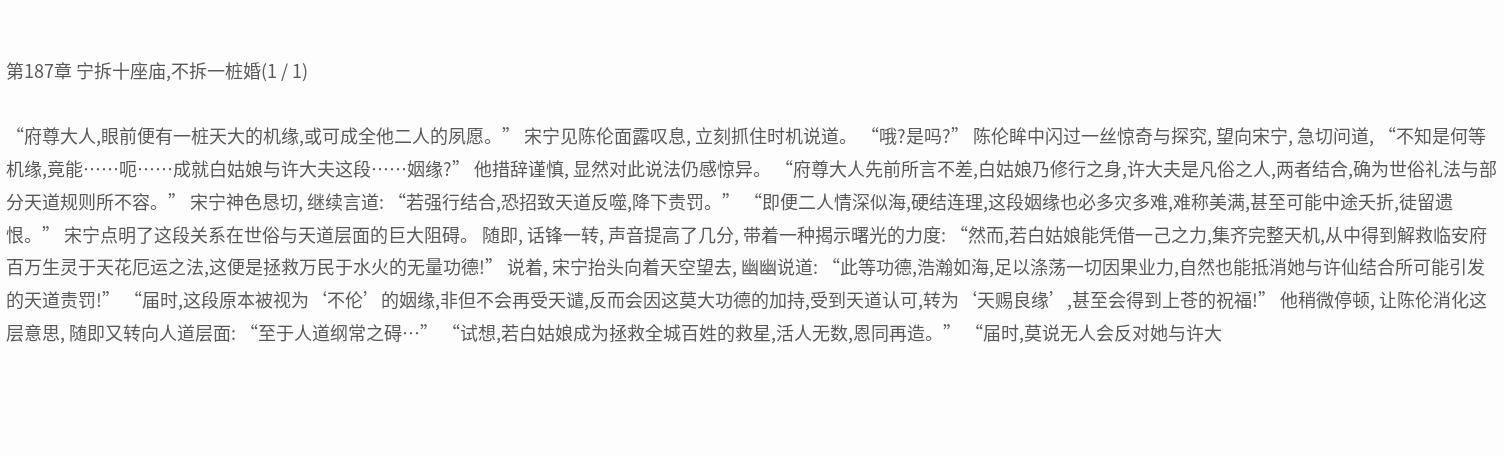第187章 宁拆十座庙,不拆一桩婚(1 / 1)

“府尊大人,眼前便有一桩天大的机缘,或可成全他二人的夙愿。” 宋宁见陈伦面露叹息, 立刻抓住时机说道。 “哦?是吗?” 陈伦眸中闪过一丝惊奇与探究, 望向宋宁, 急切问道, “不知是何等机缘,竟能……呃……成就白姑娘与许大夫这段……姻缘?” 他措辞谨慎, 显然对此说法仍感惊异。 “府尊大人先前所言不差,白姑娘乃修行之身,许大夫是凡俗之人,两者结合,确为世俗礼法与部分天道规则所不容。” 宋宁神色恳切, 继续言道: “若强行结合,恐招致天道反噬,降下责罚。” “即便二人情深似海,硬结连理,这段姻缘也必多灾多难,难称美满,甚至可能中途夭折,徒留遗恨。” 宋宁点明了这段关系在世俗与天道层面的巨大阻碍。 随即, 话锋一转, 声音提高了几分, 带着一种揭示曙光的力度: “然而,若白姑娘能凭借一己之力,集齐完整天机,从中得到解救临安府百万生灵于天花厄运之法,这便是拯救万民于水火的无量功德!” 说着, 宋宁抬头向着天空望去, 幽幽说道: “此等功德,浩瀚如海,足以涤荡一切因果业力,自然也能抵消她与许仙结合所可能引发的天道责罚!” “届时,这段原本被视为‘不伦’的姻缘,非但不会再受天谴,反而会因这莫大功德的加持,受到天道认可,转为‘天赐良缘’,甚至会得到上苍的祝福!” 他稍微停顿, 让陈伦消化这层意思, 随即又转向人道层面: “至于人道纲常之碍…” “试想,若白姑娘成为拯救全城百姓的救星,活人无数,恩同再造。” “届时,莫说无人会反对她与许大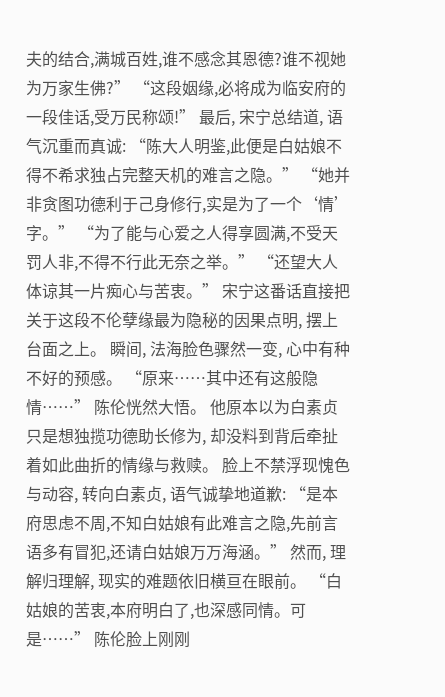夫的结合,满城百姓,谁不感念其恩德?谁不视她为万家生佛?” “这段姻缘,必将成为临安府的一段佳话,受万民称颂!” 最后, 宋宁总结道, 语气沉重而真诚: “陈大人明鉴,此便是白姑娘不得不希求独占完整天机的难言之隐。” “她并非贪图功德利于己身修行,实是为了一个‘情’字。” “为了能与心爱之人得享圆满,不受天罚人非,不得不行此无奈之举。” “还望大人体谅其一片痴心与苦衷。” 宋宁这番话直接把关于这段不伦孽缘最为隐秘的因果点明, 摆上台面之上。 瞬间, 法海脸色骤然一变, 心中有种不好的预感。 “原来……其中还有这般隐情……” 陈伦恍然大悟。 他原本以为白素贞只是想独揽功德助长修为, 却没料到背后牵扯着如此曲折的情缘与救赎。 脸上不禁浮现愧色与动容, 转向白素贞, 语气诚挚地道歉: “是本府思虑不周,不知白姑娘有此难言之隐,先前言语多有冒犯,还请白姑娘万万海涵。” 然而, 理解归理解, 现实的难题依旧横亘在眼前。 “白姑娘的苦衷,本府明白了,也深感同情。可是……” 陈伦脸上刚刚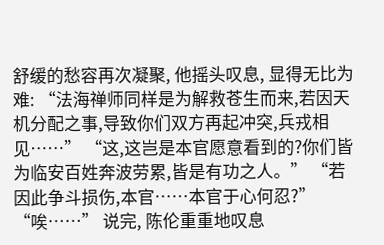舒缓的愁容再次凝聚, 他摇头叹息, 显得无比为难: “法海禅师同样是为解救苍生而来,若因天机分配之事,导致你们双方再起冲突,兵戎相见……” “这,这岂是本官愿意看到的?你们皆为临安百姓奔波劳累,皆是有功之人。” “若因此争斗损伤,本官……本官于心何忍?” “唉……” 说完, 陈伦重重地叹息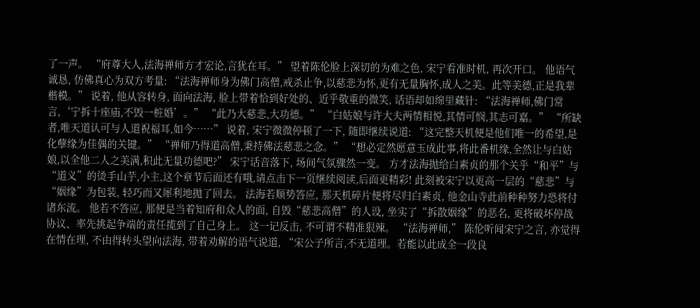了一声。 “府尊大人,法海禅师方才宏论,言犹在耳。” 望着陈伦脸上深切的为难之色, 宋宁看准时机, 再次开口。 他语气诚恳, 仿佛真心为双方考量: “法海禅师身为佛门高僧,戒杀止争,以慈悲为怀,更有无量胸怀,成人之美。此等美德,正是我辈楷模。” 说着, 他从容转身, 面向法海, 脸上带着恰到好处的、近乎敬重的微笑, 话语却如绵里藏针: “法海禅师,佛门常言,‘宁拆十座庙,不毁一桩婚’。” “此乃大慈悲,大功德。” “白姑娘与许大夫两情相悦,其情可悯,其志可嘉。” “所缺者,唯天道认可与人道祝福耳,如今……” 说着, 宋宁微微停顿了一下, 随即继续说道: “这完整天机便是他们唯一的希望,是化孽缘为佳偶的关键。” “禅师乃得道高僧,秉持佛法慈悲之念。” “想必定然愿意玉成此事,将此番机缘,全然让与白姑娘,以全他二人之美满,积此无量功德吧?” 宋宁话音落下, 场间气氛骤然一变。 方才法海抛给白素贞的那个关乎“和平”与“道义”的烫手山芋,小主,这个章节后面还有哦,请点击下一页继续阅读,后面更精彩! 此刻被宋宁以更高一层的“慈悲”与“姻缘”为包装, 轻巧而又犀利地抛了回去。 法海若顺势答应, 那天机碎片便将尽归白素贞, 他金山寺此前种种努力恐将付诸东流。 他若不答应, 那便是当着知府和众人的面, 自毁“慈悲高僧”的人设, 坐实了“拆散姻缘”的恶名, 更将破坏停战协议、率先挑起争端的责任揽到了自己身上。 这一记反击, 不可谓不精准狠辣。 “法海禅师,” 陈伦听闻宋宁之言, 亦觉得在情在理, 不由得转头望向法海, 带着劝解的语气说道, “宋公子所言,不无道理。若能以此成全一段良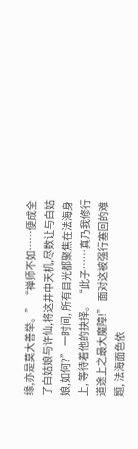缘,亦是莫大善举。” “禅师不如……便成全了白姑娘与许仙,将这井中天机,尽数让与白姑娘,如何?” 一时间, 所有目光都聚焦在法海身上, 等待着他的抉择。 “此子……真乃我修行道途上之最大魔障!” 面对这被强行塞回的难题, 法海面色依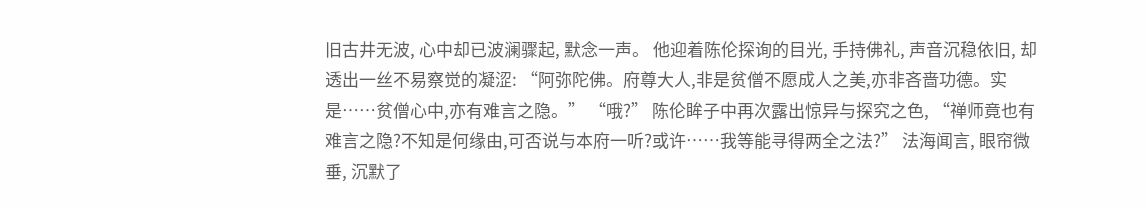旧古井无波, 心中却已波澜骤起, 默念一声。 他迎着陈伦探询的目光, 手持佛礼, 声音沉稳依旧, 却透出一丝不易察觉的凝涩: “阿弥陀佛。府尊大人,非是贫僧不愿成人之美,亦非吝啬功德。实是……贫僧心中,亦有难言之隐。” “哦?” 陈伦眸子中再次露出惊异与探究之色, “禅师竟也有难言之隐?不知是何缘由,可否说与本府一听?或许……我等能寻得两全之法?” 法海闻言, 眼帘微垂, 沉默了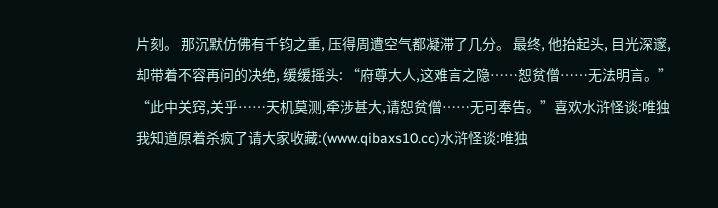片刻。 那沉默仿佛有千钧之重, 压得周遭空气都凝滞了几分。 最终, 他抬起头, 目光深邃, 却带着不容再问的决绝, 缓缓摇头: “府尊大人,这难言之隐……恕贫僧……无法明言。” “此中关窍,关乎……天机莫测,牵涉甚大,请恕贫僧……无可奉告。”喜欢水浒怪谈:唯独我知道原着杀疯了请大家收藏:(www.qibaxs10.cc)水浒怪谈:唯独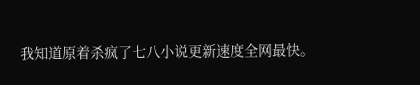我知道原着杀疯了七八小说更新速度全网最快。